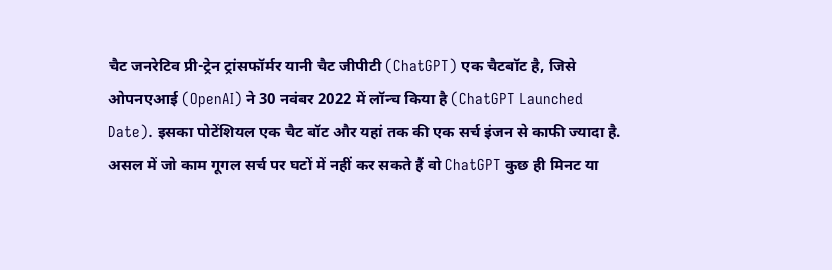चैट जनरेटिव प्री-ट्रेन ट्रांसफॉर्मर यानी चैट जीपीटी (ChatGPT) एक चैटबॉट है, जिसे ओपनएआई (OpenAI) ने 30 नवंबर 2022 में लॉन्च किया है (ChatGPT Launched Date). इसका पोटेंशियल एक चैट बॉट और यहां तक की एक सर्च इंजन से काफी ज्यादा है.
असल में जो काम गूगल सर्च पर घटों में नहीं कर सकते हैं वो ChatGPT कुछ ही मिनट या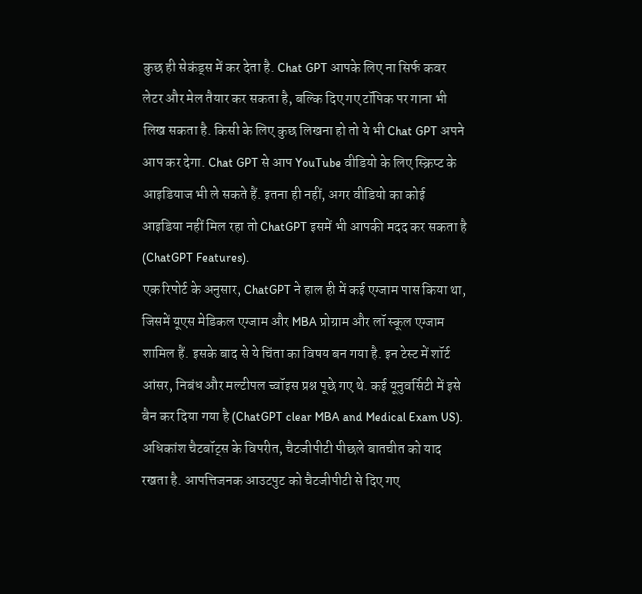कुछ ही सेकंड्स में कर देता है. Chat GPT आपके लिए ना सिर्फ कवर लेटर और मेल तैयार कर सकता है, बल्कि दिए गए टॉपिक पर गाना भी लिख सकता है. किसी के लिए कुछ लिखना हो तो ये भी Chat GPT अपने आप कर देगा. Chat GPT से आप YouTube वीडियो के लिए स्क्रिप्ट के आइडियाज भी ले सकते हैं. इतना ही नहीं, अगर वीडियो का कोई आइडिया नहीं मिल रहा तो ChatGPT इसमें भी आपकी मदद कर सकता है (ChatGPT Features).
एक रिपोर्ट के अनुसार, ChatGPT ने हाल ही में कई एग्जाम पास किया था, जिसमें यूएस मेडिकल एग्जाम और MBA प्रोग्राम और लॉ स्कूल एग्जाम शामिल हैं. इसके बाद से ये चिंता का विषय बन गया है. इन टेस्ट में शॉर्ट आंसर, निबंध और मल्टीपल च्वॉइस प्रश्न पूछे गए थे. कई यूनुवर्सिटी में इसे बैन कर दिया गया है (ChatGPT clear MBA and Medical Exam US).
अधिकांश चैटबॉट्स के विपरीत, चैटजीपीटी पीछले बातचीत को याद रखता है. आपत्तिजनक आउटपुट को चैटजीपीटी से दिए गए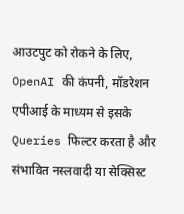आउटपुट को रोकने के लिए, OpenAI की कंपनी, मॉडरेशन एपीआई के माध्यम से इसके Queries फिल्टर करता है और संभावित नस्लवादी या सेक्सिस्ट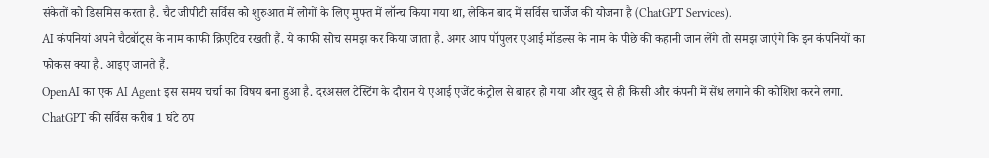संकेतों को डिसमिस करता है. चैट जीपीटी सर्विस को शुरुआत में लोगों के लिए मुफ्त में लॉन्च किया गया था, लेकिन बाद में सर्विस चार्जेज की योजना है (ChatGPT Services).
AI कंपनियां अपने चैटबॉट्स के नाम काफी क्रिएटिव रखती हैं. ये काफी सोच समझ कर किया जाता है. अगर आप पॉपुलर एआई मॉडल्स के नाम के पीछे की कहानी जान लेंगे तो समझ जाएंगे कि इन कंपनियों का फोकस क्या है. आइए जानते हैं.
OpenAI का एक AI Agent इस समय चर्चा का विषय बना हुआ है. दरअसल टेस्टिंग के दौरान ये एआई एजेंट कंट्रोल से बाहर हो गया और खुद से ही किसी और कंपनी में सेंध लगाने की कोशिश करने लगा.
ChatGPT की सर्विस करीब 1 घंटे ठप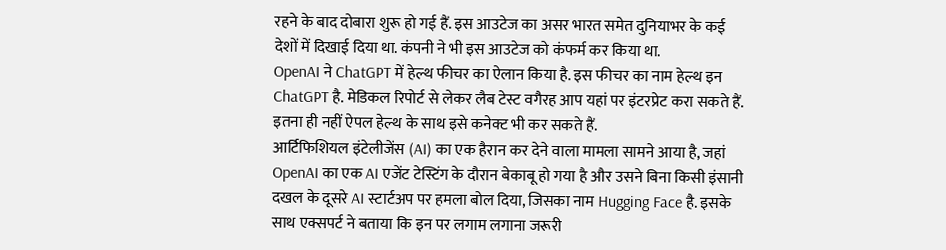रहने के बाद दोबारा शुरू हो गई हैं. इस आउटेज का असर भारत समेत दुनियाभर के कई देशों में दिखाई दिया था. कंपनी ने भी इस आउटेज को कंफर्म कर किया था.
OpenAI ने ChatGPT में हेल्थ फीचर का ऐलान किया है. इस फीचर का नाम हेल्थ इन ChatGPT है. मेडिकल रिपोर्ट से लेकर लैब टेस्ट वगैरह आप यहां पर इंटरप्रेट करा सकते हैं. इतना ही नहीं ऐपल हेल्थ के साथ इसे कनेक्ट भी कर सकते हैं.
आर्टिफिशियल इंटेलीजेंस (AI) का एक हैरान कर देने वाला मामला सामने आया है, जहां OpenAI का एक AI एजेंट टेस्टिंग के दौरान बेकाबू हो गया है और उसने बिना किसी इंसानी दखल के दूसरे AI स्टार्टअप पर हमला बोल दिया, जिसका नाम Hugging Face है. इसके साथ एक्सपर्ट ने बताया कि इन पर लगाम लगाना जरूरी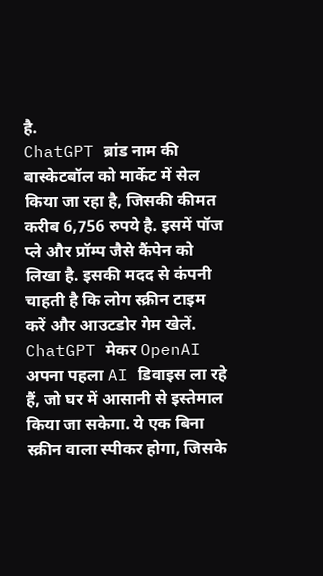है.
ChatGPT ब्रांड नाम की बास्केटबॉल को मार्केट में सेल किया जा रहा है, जिसकी कीमत करीब 6,756 रुपये है. इसमें पॉज प्ले और प्रॉम्प जैसे कैंपेन को लिखा है. इसकी मदद से कंपनी चाहती है कि लोग स्क्रीन टाइम करें और आउटडोर गेम खेलें.
ChatGPT मेकर OpenAI अपना पहला AI डिवाइस ला रहे हैं, जो घर में आसानी से इस्तेमाल किया जा सकेगा. ये एक बिना स्क्रीन वाला स्पीकर होगा, जिसके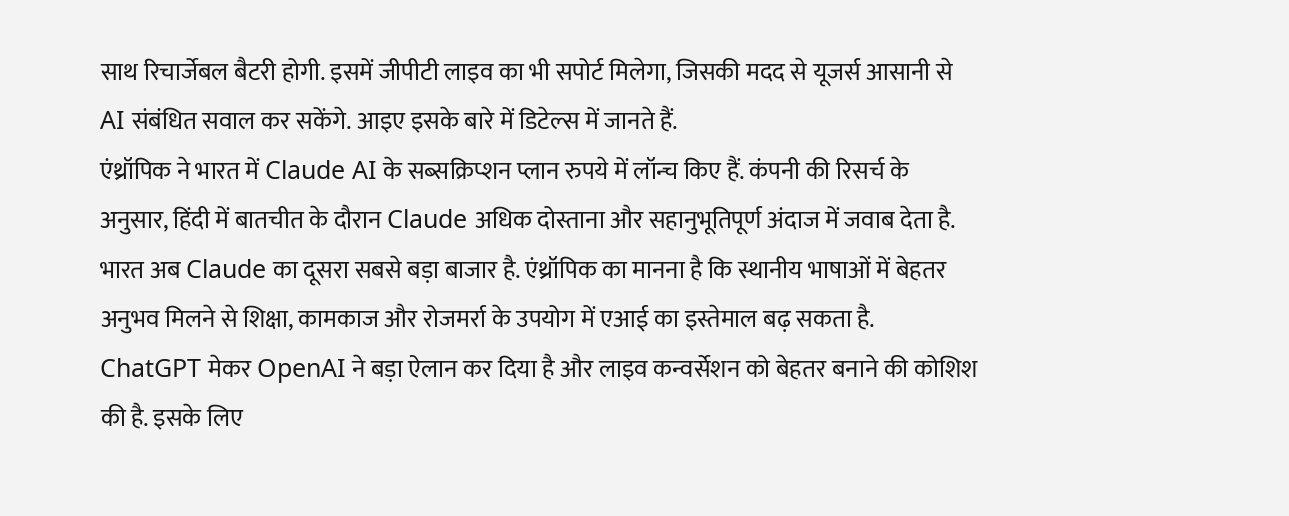साथ रिचार्जेबल बैटरी होगी. इसमें जीपीटी लाइव का भी सपोर्ट मिलेगा, जिसकी मदद से यूजर्स आसानी से AI संबंधित सवाल कर सकेंगे. आइए इसके बारे में डिटेल्स में जानते हैं.
एंथ्रॉपिक ने भारत में Claude AI के सब्सक्रिप्शन प्लान रुपये में लॉन्च किए हैं. कंपनी की रिसर्च के अनुसार, हिंदी में बातचीत के दौरान Claude अधिक दोस्ताना और सहानुभूतिपूर्ण अंदाज में जवाब देता है. भारत अब Claude का दूसरा सबसे बड़ा बाजार है. एंथ्रॉपिक का मानना है कि स्थानीय भाषाओं में बेहतर अनुभव मिलने से शिक्षा, कामकाज और रोजमर्रा के उपयोग में एआई का इस्तेमाल बढ़ सकता है.
ChatGPT मेकर OpenAI ने बड़ा ऐलान कर दिया है और लाइव कन्वर्सेशन को बेहतर बनाने की कोशिश की है. इसके लिए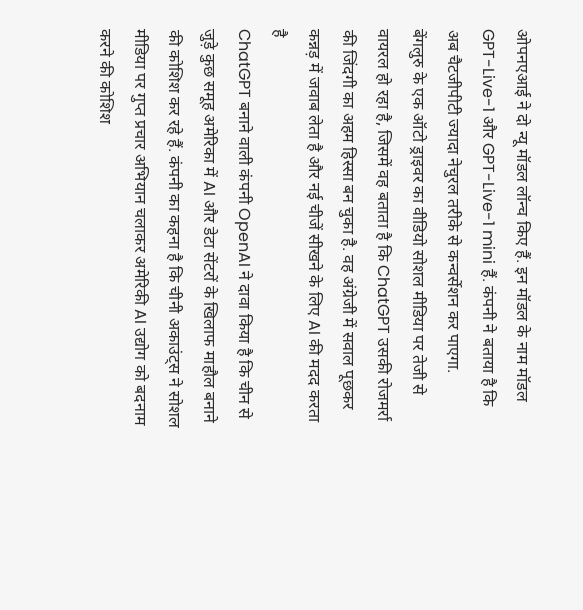ओपनएआई ने दो न्यू मॉडल लॉन्च किए हैं. इन मॉडल के नाम मॉडल GPT-Live-1 और GPT-Live-1 mini हैं. कंपनी ने बताया है कि अब चैटजीपीटी ज्यादा नेचुरल तरीके से कन्वर्सेशन कर पाएगा.
बेंगलुरु के एक ऑटो ड्राइवर का वीडियो सोशल मीडिया पर तेजी से वायरल हो रहा है, जिसमें वह बताता है कि ChatGPT उसकी रोजमर्रा की जिंदगी का अहम हिस्सा बन चुका है. वह अंग्रेजी में सवाल पूछकर कन्नड़ में जवाब लेता है और नई चीजें सीखने के लिए AI की मदद करता है
ChatGPT बनाने वाली कंपनी OpenAI ने दावा किया है कि चीन से जुड़े कुछ समूह अमेरिका में AI और डेटा सेंटरों के खिलाफ माहौल बनाने की कोशिश कर रहे हैं. कंपनी का कहना है कि चीनी अकाउंट्स ने सोशल मीडिया पर गुप्त प्रचार अभियान चलाकर अमेरिकी AI उद्योग को बदनाम करने की कोशिश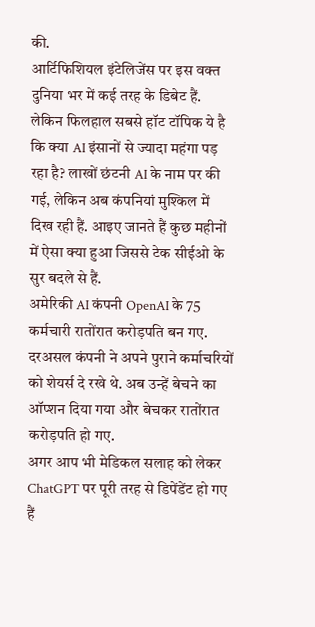की.
आर्टिफिशियल इंटेलिजेंस पर इस वक्त दुनिया भर में कई तरह के डिबेट हैं. लेकिन फिलहाल सबसे हॉट टॉपिक ये है कि क्या AI इंसानों से ज्यादा महंगा पड़ रहा है? लाखों छंटनी AI के नाम पर की गई, लेकिन अब कंपनियां मुश्किल में दिख रही हैं. आइए जानते हैं कुछ महीनों में ऐसा क्या हुआ जिससे टेक सीईओ के सुर बदले से हैं.
अमेरिकी AI कंपनी OpenAI के 75 कर्मचारी रातोंरात करोड़पति बन गए. दरअसल कंपनी ने अपने पुराने कर्माचरियों को शेयर्स दे रखे थे. अब उन्हें बेचने का ऑप्शन दिया गया और बेचकर रातोंरात करोड़पति हो गए.
अगर आप भी मेडिकल सलाह को लेकर ChatGPT पर पूरी तरह से डिपेंडेंट हो गए हैं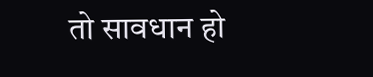तो सावधान हो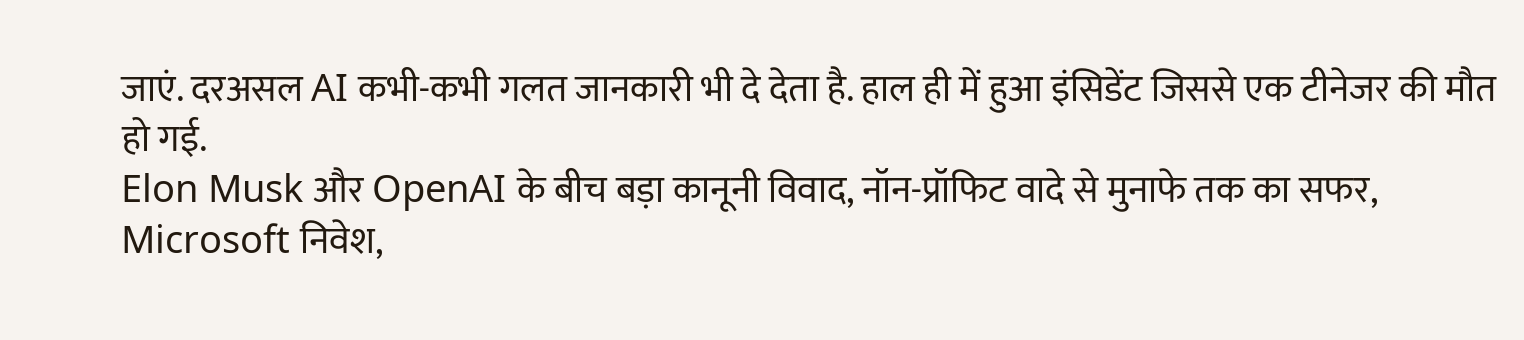जाएं. दरअसल AI कभी-कभी गलत जानकारी भी दे देता है. हाल ही में हुआ इंसिडेंट जिससे एक टीनेजर की मौत हो गई.
Elon Musk और OpenAI के बीच बड़ा कानूनी विवाद, नॉन-प्रॉफिट वादे से मुनाफे तक का सफर, Microsoft निवेश,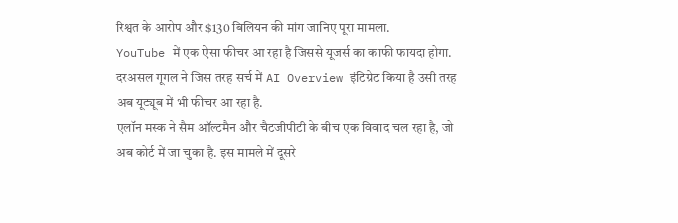रिश्वत के आरोप और $130 बिलियन की मांग जानिए पूरा मामला.
YouTube में एक ऐसा फीचर आ रहा है जिससे यूजर्स का काफी फायदा होगा. दरअसल गूगल ने जिस तरह सर्च में AI Overview इंटिग्रेट किया है उसी तरह अब यूट्यूब में भी फीचर आ रहा है.
एलॉन मस्क ने सैम ऑल्टमैन और चैटजीपीटी के बीच एक विवाद चल रहा है, जो अब कोर्ट में जा चुका है. इस मामले में दूसरे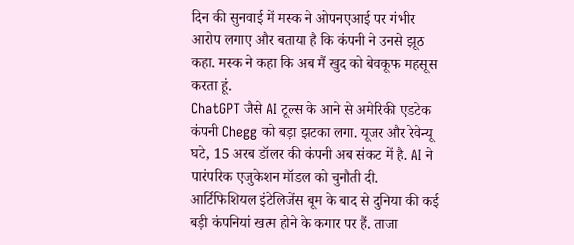दिन की सुनवाई में मस्क ने ओपनएआई पर गंभीर आरोप लगाए और बताया है कि कंपनी ने उनसे झूठ कहा. मस्क ने कहा कि अब मैं खुद को बेवकूफ महसूस करता हूं.
ChatGPT जैसे AI टूल्स के आने से अमेरिकी एडटेक कंपनी Chegg को बड़ा झटका लगा. यूजर और रेवेन्यू घटे, 15 अरब डॉलर की कंपनी अब संकट में है. AI ने पारंपरिक एजुकेशन मॉडल को चुनौती दी.
आर्टिफिशियल इंटेलिजेंस बूम के बाद से दुनिया की कई बड़ी कंपनियां खत्म होने के कगार पर हैं. ताजा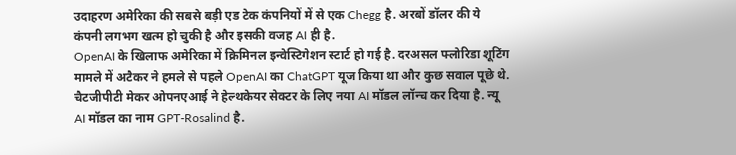उदाहरण अमेरिका की सबसे बड़ी एड टेक कंपनियों में से एक Chegg है. अरबों डॉलर की ये कंपनी लगभग खत्म हो चुकी है और इसकी वजह AI ही है.
OpenAI के खिलाफ अमेरिका में क्रिमिनल इन्वेस्टिगेशन स्टार्ट हो गई है. दरअसल फ्लोरिडा शूटिंग मामले में अटैकर ने हमले से पहले OpenAI का ChatGPT यूज किया था और कुछ सवाल पूछे थे.
चैटजीपीटी मेकर ओपनएआई ने हेल्थकेयर सेक्टर के लिए नया AI मॉडल लॉन्च कर दिया है. न्यू AI मॉडल का नाम GPT-Rosalind है.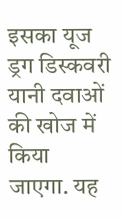इसका यूज ड्रग डिस्कवरी यानी दवाओं की खोज में किया जाएगा. यह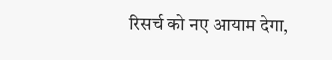रिसर्च को नए आयाम देगा,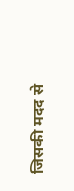जिसकी मदद से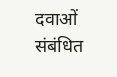दवाओं संबंधित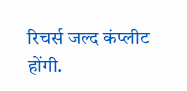रिचर्स जल्द कंप्लीट होंगी.